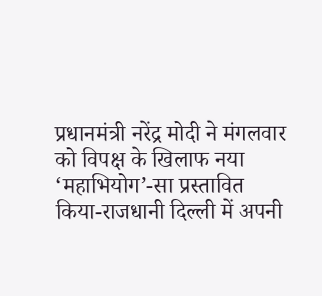प्रधानमंत्री नरेंद्र मोदी ने मंगलवार को विपक्ष के खिलाफ नया ‘महाभियोग’-सा प्रस्तावित किया-राजधानी दिल्ली में अपनी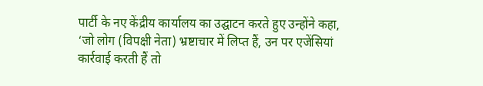पार्टी के नए केंद्रीय कार्यालय का उद्घाटन करते हुए उन्होंने कहा, ‘जो लोग (विपक्षी नेता) भ्रष्टाचार में लिप्त हैं, उन पर एजेंसियां कार्रवाई करती हैं तो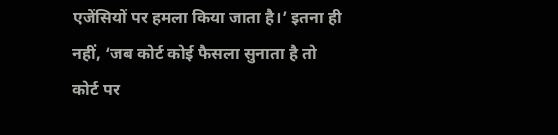एजेंसियों पर हमला किया जाता है।’ इतना ही नहीं, ‘जब कोर्ट कोई फैसला सुनाता है तो कोर्ट पर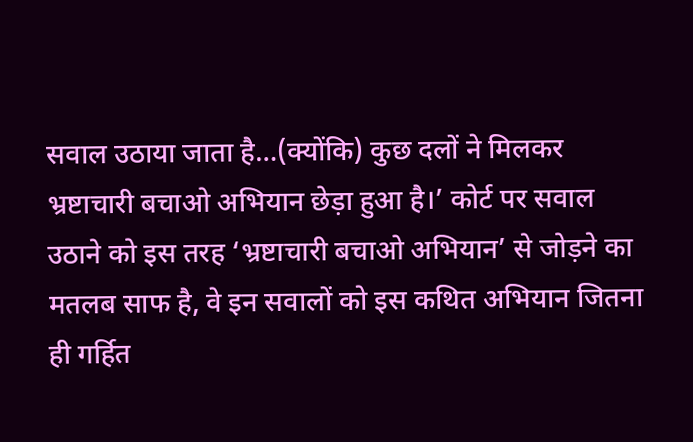सवाल उठाया जाता है…(क्योंकि) कुछ दलों ने मिलकर भ्रष्टाचारी बचाओ अभियान छेड़ा हुआ है।’ कोर्ट पर सवाल उठाने को इस तरह ‘भ्रष्टाचारी बचाओ अभियान’ से जोड़ने का मतलब साफ है, वे इन सवालों को इस कथित अभियान जितना ही गर्हित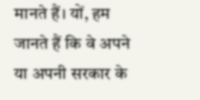मानते हैं। यों, हम जानते हैं कि वे अपने या अपनी सरकार के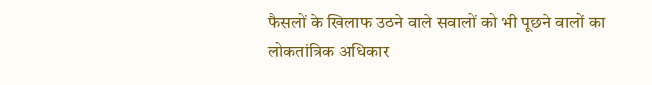फैसलों के खिलाफ उठने वाले सवालों को भी पूछने वालों का लोकतांत्रिक अधिकार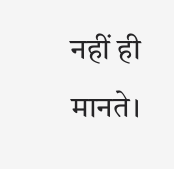नहीं ही मानते।